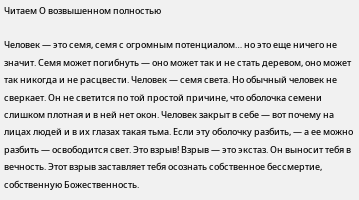Читаем О возвышенном полностью

Человек — это семя, семя с огромным потенциалом… но это еще ничего не значит. Семя может погибнуть — оно может так и не стать деревом, оно может так никогда и не расцвести. Человек — семя света. Но обычный человек не сверкает. Он не светится по той простой причине, что оболочка семени слишком плотная и в ней нет окон. Человек закрыт в себе — вот почему на лицах людей и в их глазах такая тьма. Если эту оболочку разбить, — а ее можно разбить — освободится свет. Это взрыв! Взрыв — это экстаз. Он выносит тебя в вечность. Этот взрыв заставляет тебя осознать собственное бессмертие, собственную Божественность.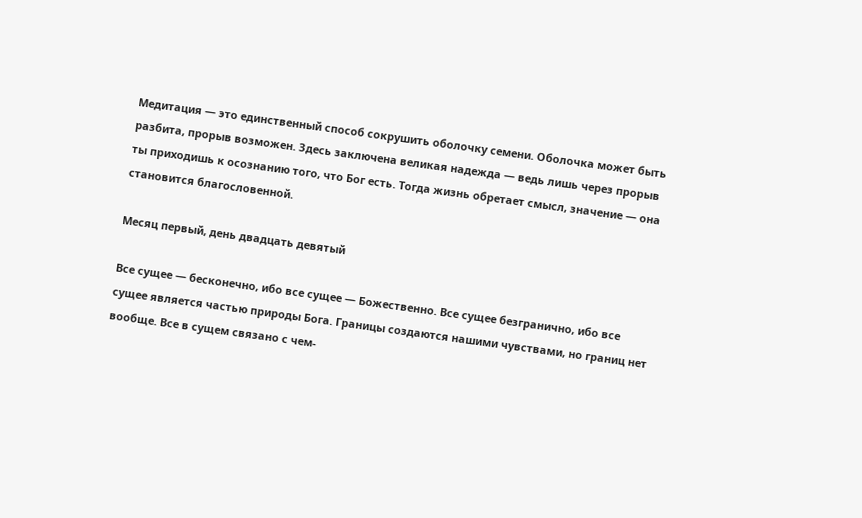Медитация — это единственный способ сокрушить оболочку семени. Оболочка может быть разбита, прорыв возможен. Здесь заключена великая надежда — ведь лишь через прорыв ты приходишь к осознанию того, что Бог есть. Тогда жизнь обретает смысл, значение — она становится благословенной.

Месяц первый, день двадцать девятый

Все сущее — бесконечно, ибо все сущее — Божественно. Все сущее безгранично, ибо все сущее является частью природы Бога. Границы создаются нашими чувствами, но границ нет вообще. Все в сущем связано с чем-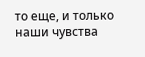то еще, и только наши чувства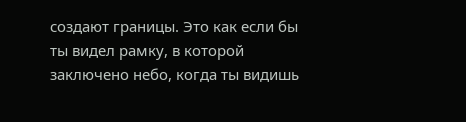создают границы. Это как если бы ты видел рамку, в которой заключено небо, когда ты видишь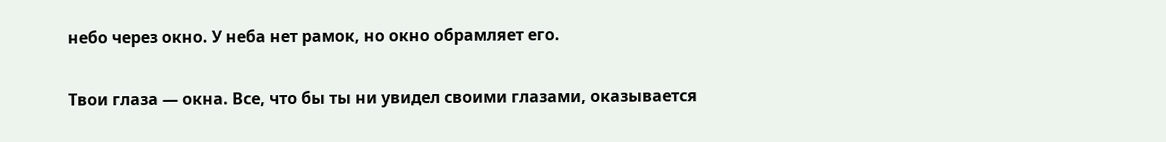небо через окно. У неба нет рамок, но окно обрамляет его.

Твои глаза — окна. Все, что бы ты ни увидел своими глазами, оказывается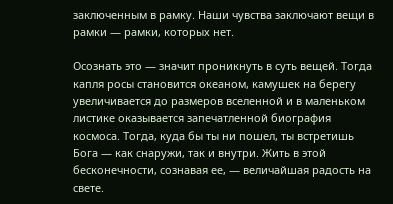заключенным в рамку. Наши чувства заключают вещи в рамки — рамки, которых нет.

Осознать это — значит проникнуть в суть вещей. Тогда капля росы становится океаном, камушек на берегу увеличивается до размеров вселенной и в маленьком листике оказывается запечатленной биография космоса. Тогда, куда бы ты ни пошел, ты встретишь Бога — как снаружи, так и внутри. Жить в этой бесконечности, сознавая ее, — величайшая радость на свете.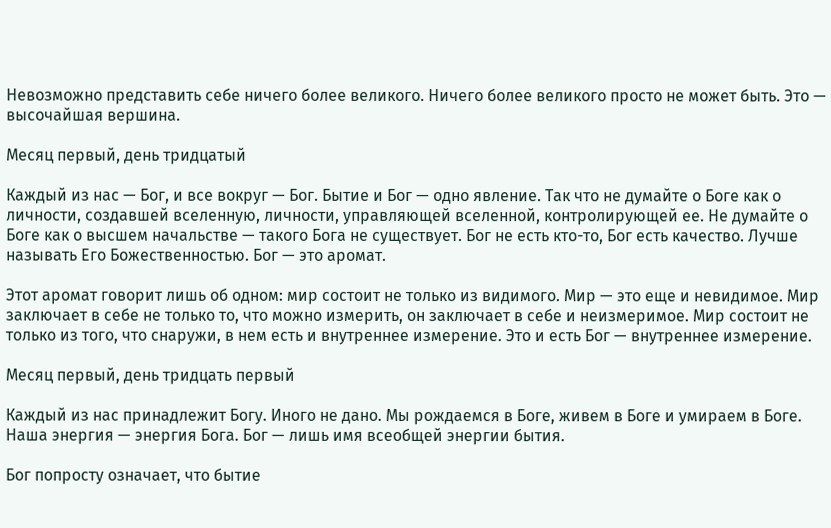Невозможно представить себе ничего более великого. Ничего более великого просто не может быть. Это — высочайшая вершина.

Месяц первый, день тридцатый

Каждый из нас — Бог, и все вокруг — Бог. Бытие и Бог — одно явление. Так что не думайте о Боге как о личности, создавшей вселенную, личности, управляющей вселенной, контролирующей ее. Не думайте о Боге как о высшем начальстве — такого Бога не существует. Бог не есть кто-то, Бог есть качество. Лучше называть Его Божественностью. Бог — это аромат.

Этот аромат говорит лишь об одном: мир состоит не только из видимого. Мир — это еще и невидимое. Мир заключает в себе не только то, что можно измерить, он заключает в себе и неизмеримое. Мир состоит не только из того, что снаружи, в нем есть и внутреннее измерение. Это и есть Бог — внутреннее измерение.

Месяц первый, день тридцать первый

Каждый из нас принадлежит Богу. Иного не дано. Мы рождаемся в Боге, живем в Боге и умираем в Боге. Наша энергия — энергия Бога. Бог — лишь имя всеобщей энергии бытия.

Бог попросту означает, что бытие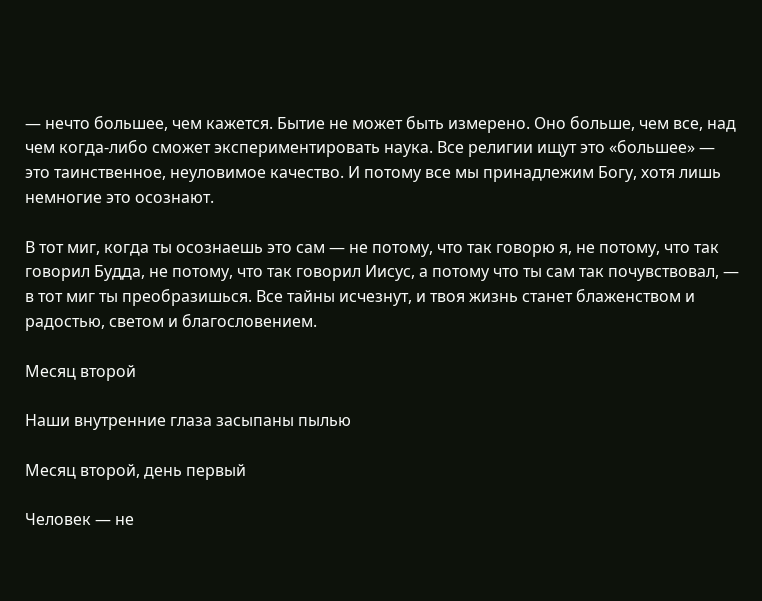— нечто большее, чем кажется. Бытие не может быть измерено. Оно больше, чем все, над чем когда-либо сможет экспериментировать наука. Все религии ищут это «большее» — это таинственное, неуловимое качество. И потому все мы принадлежим Богу, хотя лишь немногие это осознают.

В тот миг, когда ты осознаешь это сам — не потому, что так говорю я, не потому, что так говорил Будда, не потому, что так говорил Иисус, а потому что ты сам так почувствовал, — в тот миг ты преобразишься. Все тайны исчезнут, и твоя жизнь станет блаженством и радостью, светом и благословением.

Месяц второй

Наши внутренние глаза засыпаны пылью

Месяц второй, день первый

Человек — не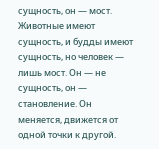сущность, он — мост. Животные имеют сущность, и будды имеют сущность, но человек — лишь мост. Он — не сущность, он — становление. Он меняется, движется от одной точки к другой.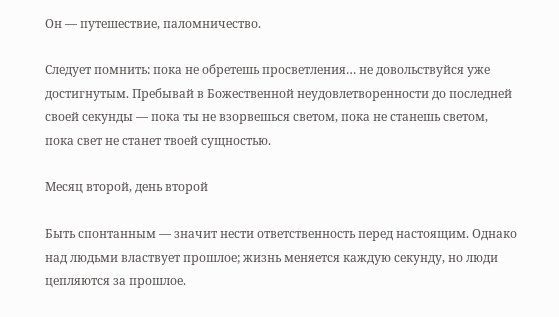Он — путешествие, паломничество.

Следует помнить: пока не обретешь просветления… не довольствуйся уже достигнутым. Пребывай в Божественной неудовлетворенности до последней своей секунды — пока ты не взорвешься светом, пока не станешь светом, пока свет не станет твоей сущностью.

Месяц второй, день второй

Быть спонтанным — значит нести ответственность перед настоящим. Однако над людьми властвует прошлое; жизнь меняется каждую секунду, но люди цепляются за прошлое.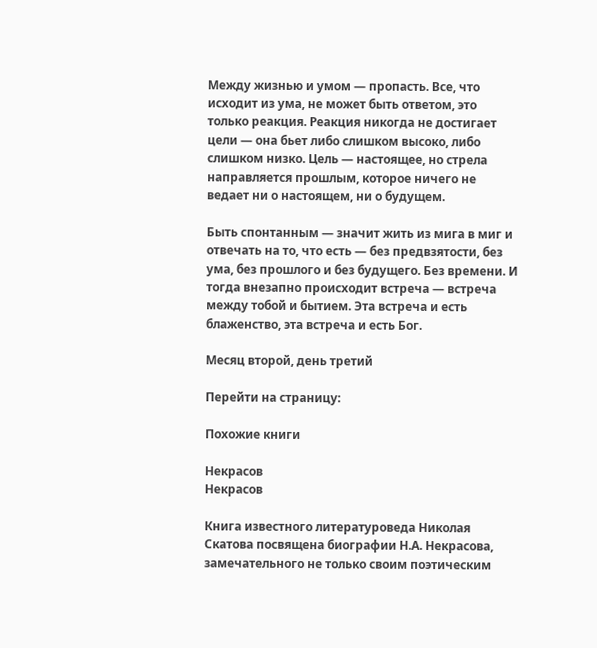Между жизнью и умом — пропасть. Все, что исходит из ума, не может быть ответом, это только реакция. Реакция никогда не достигает цели — она бьет либо слишком высоко, либо слишком низко. Цель — настоящее, но стрела направляется прошлым, которое ничего не ведает ни о настоящем, ни о будущем.

Быть спонтанным — значит жить из мига в миг и отвечать на то, что есть — без предвзятости, без ума, без прошлого и без будущего. Без времени. И тогда внезапно происходит встреча — встреча между тобой и бытием. Эта встреча и есть блаженство, эта встреча и есть Бог.

Месяц второй, день третий

Перейти на страницу:

Похожие книги

Некрасов
Некрасов

Книга известного литературоведа Николая Скатова посвящена биографии Н.А. Некрасова, замечательного не только своим поэтическим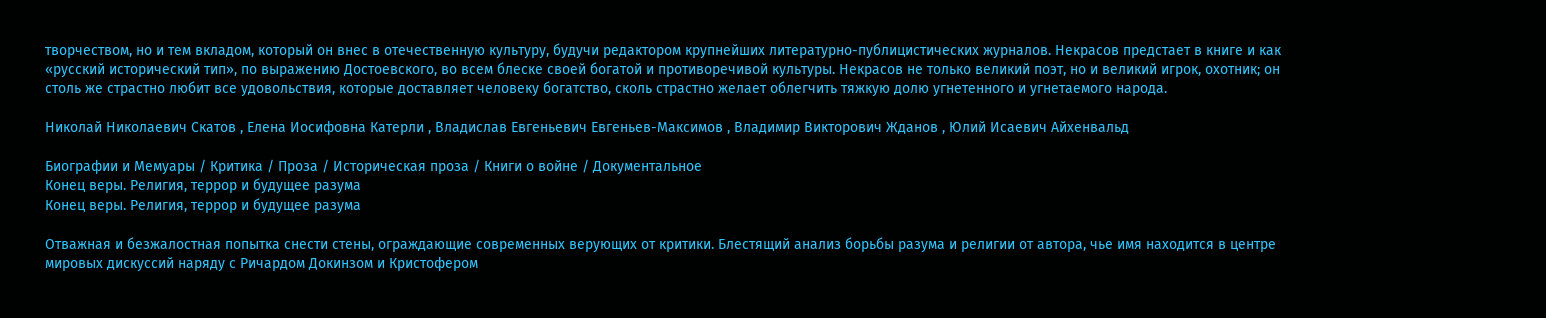творчеством, но и тем вкладом, который он внес в отечественную культуру, будучи редактором крупнейших литературно-публицистических журналов. Некрасов предстает в книге и как «русский исторический тип», по выражению Достоевского, во всем блеске своей богатой и противоречивой культуры. Некрасов не только великий поэт, но и великий игрок, охотник; он столь же страстно любит все удовольствия, которые доставляет человеку богатство, сколь страстно желает облегчить тяжкую долю угнетенного и угнетаемого народа.

Николай Николаевич Скатов , Елена Иосифовна Катерли , Владислав Евгеньевич Евгеньев-Максимов , Владимир Викторович Жданов , Юлий Исаевич Айхенвальд

Биографии и Мемуары / Критика / Проза / Историческая проза / Книги о войне / Документальное
Конец веры. Религия, террор и будущее разума
Конец веры. Религия, террор и будущее разума

Отважная и безжалостная попытка снести стены, ограждающие современных верующих от критики. Блестящий анализ борьбы разума и религии от автора, чье имя находится в центре мировых дискуссий наряду с Ричардом Докинзом и Кристофером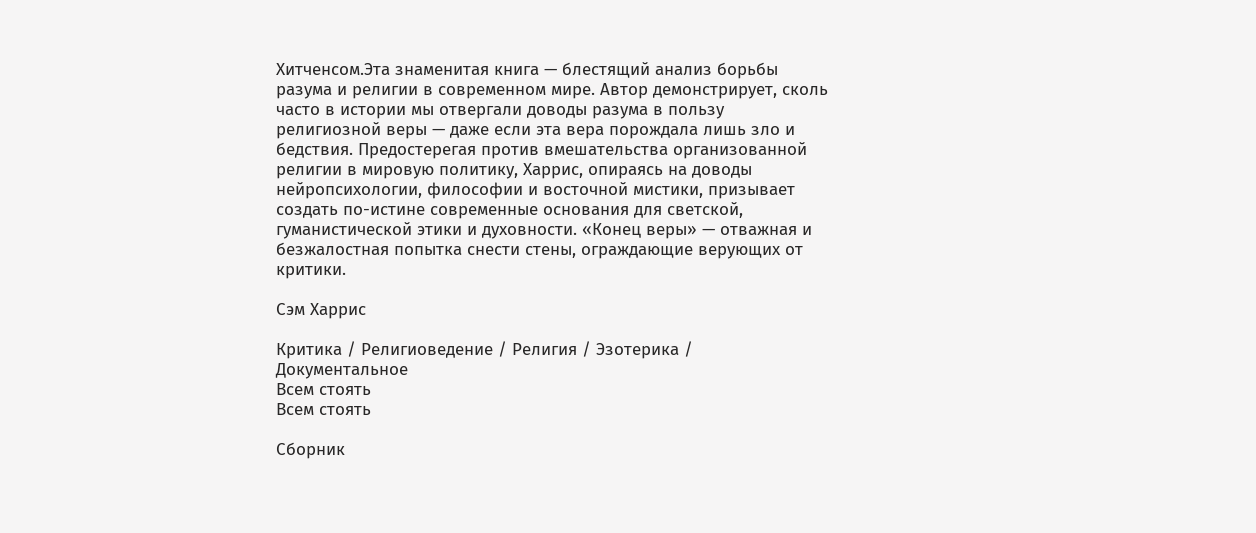Хитченсом.Эта знаменитая книга — блестящий анализ борьбы разума и религии в современном мире. Автор демонстрирует, сколь часто в истории мы отвергали доводы разума в пользу религиозной веры — даже если эта вера порождала лишь зло и бедствия. Предостерегая против вмешательства организованной религии в мировую политику, Харрис, опираясь на доводы нейропсихологии, философии и восточной мистики, призывает создать по-истине современные основания для светской, гуманистической этики и духовности. «Конец веры» — отважная и безжалостная попытка снести стены, ограждающие верующих от критики.

Сэм Харрис

Критика / Религиоведение / Религия / Эзотерика / Документальное
Всем стоять
Всем стоять

Сборник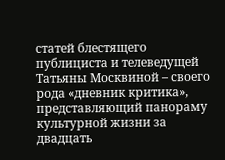статей блестящего публициста и телеведущей Татьяны Москвиной – своего рода «дневник критика», представляющий панораму культурной жизни за двадцать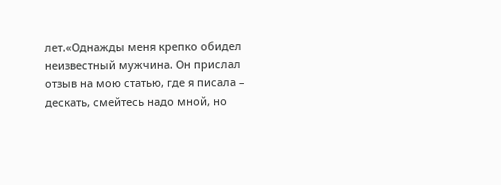лет.«Однажды меня крепко обидел неизвестный мужчина. Он прислал отзыв на мою статью, где я писала – дескать, смейтесь надо мной, но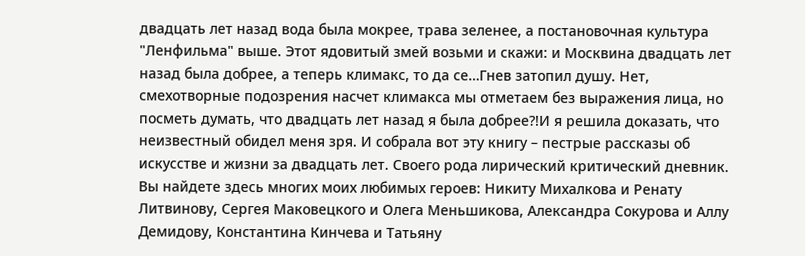двадцать лет назад вода была мокрее, трава зеленее, а постановочная культура "Ленфильма" выше. Этот ядовитый змей возьми и скажи: и Москвина двадцать лет назад была добрее, а теперь климакс, то да се…Гнев затопил душу. Нет, смехотворные подозрения насчет климакса мы отметаем без выражения лица, но посметь думать, что двадцать лет назад я была добрее?!И я решила доказать, что неизвестный обидел меня зря. И собрала вот эту книгу – пестрые рассказы об искусстве и жизни за двадцать лет. Своего рода лирический критический дневник. Вы найдете здесь многих моих любимых героев: Никиту Михалкова и Ренату Литвинову, Сергея Маковецкого и Олега Меньшикова, Александра Сокурова и Аллу Демидову, Константина Кинчева и Татьяну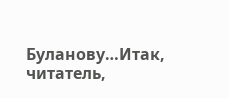Буланову…Итак, читатель,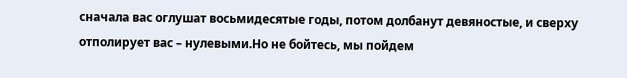сначала вас оглушат восьмидесятые годы, потом долбанут девяностые, и сверху отполирует вас – нулевыми.Но не бойтесь, мы пойдем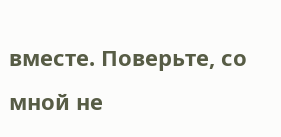вместе. Поверьте, со мной не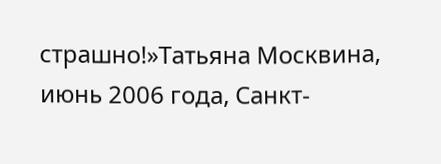страшно!»Татьяна Москвина, июнь 2006 года, Санкт-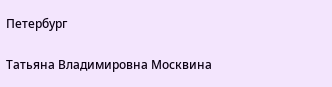Петербург

Татьяна Владимировна Москвина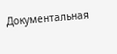Документальная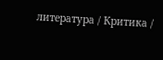литература / Критика /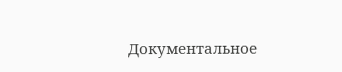Документальное